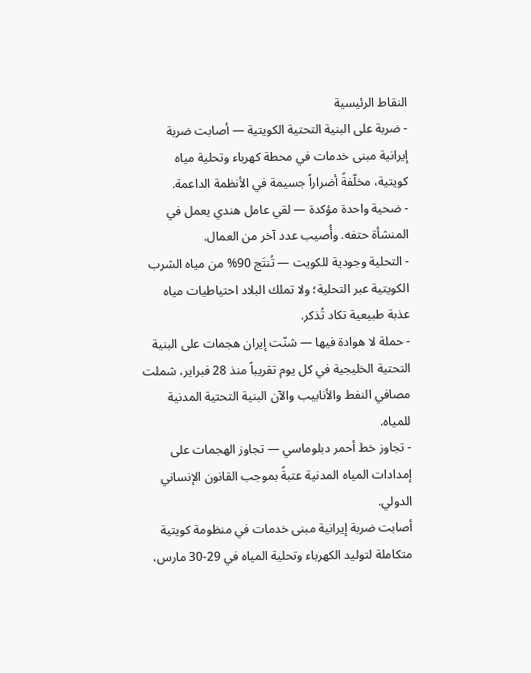النقاط الرئيسية
- ضربة على البنية التحتية الكويتية — أصابت ضربة إيرانية مبنى خدمات في محطة كهرباء وتحلية مياه كويتية، مخلّفةً أضراراً جسيمة في الأنظمة الداعمة.
- ضحية واحدة مؤكدة — لقي عامل هندي يعمل في المنشأة حتفه. وأُصيب عدد آخر من العمال.
- التحلية وجودية للكويت — تُنتَج 90% من مياه الشرب الكويتية عبر التحلية؛ ولا تملك البلاد احتياطيات مياه عذبة طبيعية تكاد تُذكر.
- حملة لا هوادة فيها — شنّت إيران هجمات على البنية التحتية الخليجية في كل يوم تقريباً منذ 28 فبراير، شملت مصافي النفط والأنابيب والآن البنية التحتية المدنية للمياه.
- تجاوز خط أحمر دبلوماسي — تجاوز الهجمات على إمدادات المياه المدنية عتبةً بموجب القانون الإنساني الدولي.
أصابت ضربة إيرانية مبنى خدمات في منظومة كويتية متكاملة لتوليد الكهرباء وتحلية المياه في 29-30 مارس،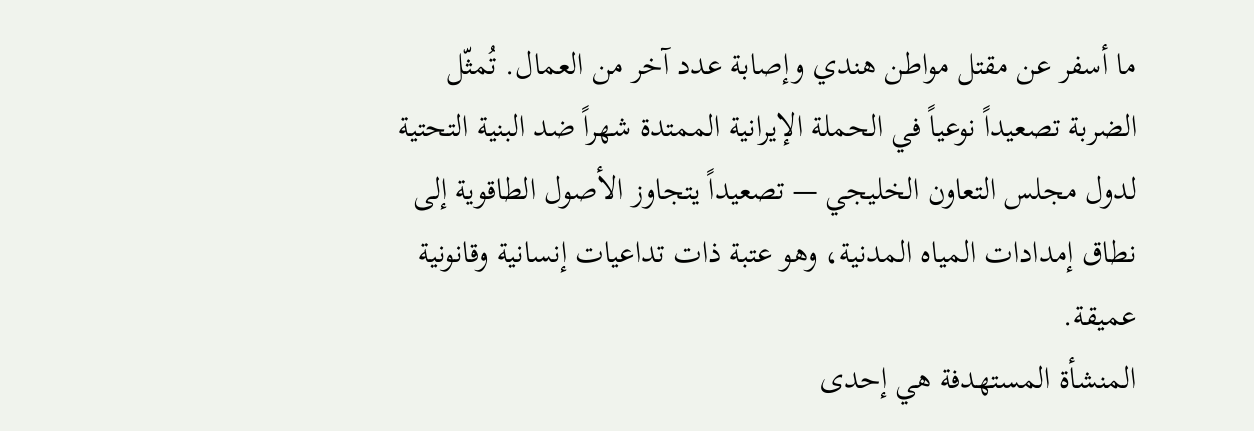ما أسفر عن مقتل مواطن هندي وإصابة عدد آخر من العمال. تُمثّل الضربة تصعيداً نوعياً في الحملة الإيرانية الممتدة شهراً ضد البنية التحتية لدول مجلس التعاون الخليجي — تصعيداً يتجاوز الأصول الطاقوية إلى نطاق إمدادات المياه المدنية، وهو عتبة ذات تداعيات إنسانية وقانونية عميقة.
المنشأة المستهدفة هي إحدى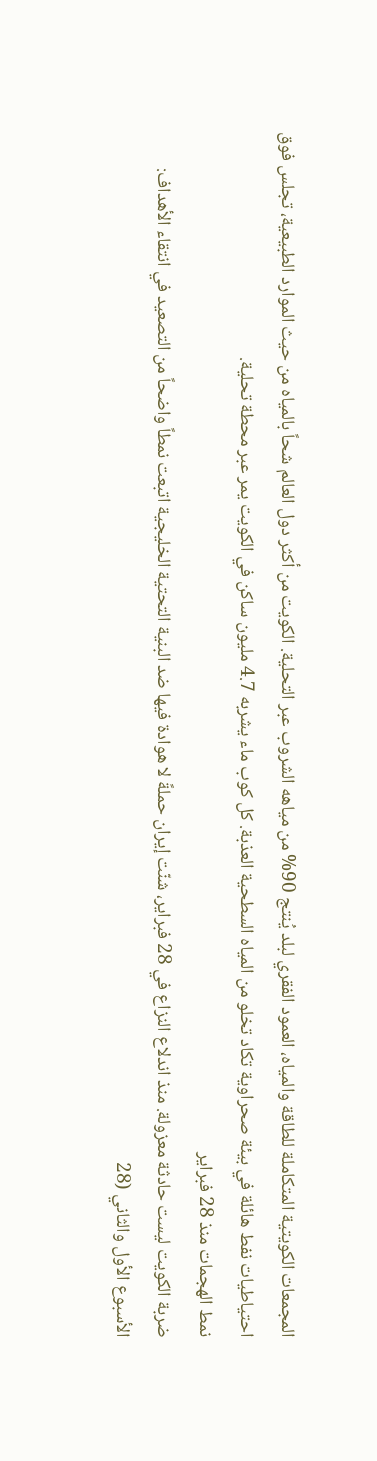المجمعات الكويتية المتكاملة للطاقة والمياه، العمود الفقري لبلد يُنتج 90% من مياهه الشروب عبر التحلية. الكويت من أكثر دول العالم شحاً بالمياه من حيث الموارد الطبيعية، تجلس فوق احتياطيات نفط هائلة في بيئة صحراوية تكاد تخلو من المياه السطحية العذبة. كل كوب ماء يشربه 4.7 مليون ساكن في الكويت يمر عبر محطة تحلية.
نمط الهجمات منذ 28 فبراير
ضربة الكويت ليست حادثة معزولة. منذ اندلاع النزاع في 28 فبراير، شنّت إيران حملةً لا هوادة فيها ضد البنية التحتية الخليجية اتبعت نمطاً واضحاً من التصعيد في انتقاء الأهداف:
الأسبوع الأول والثاني (28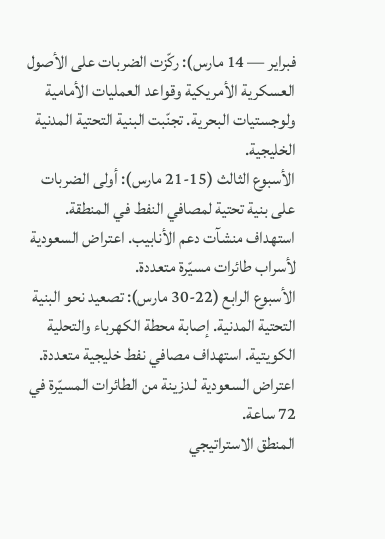فبراير — 14 مارس): ركّزت الضربات على الأصول العسكرية الأمريكية وقواعد العمليات الأمامية ولوجستيات البحرية. تجنّبت البنية التحتية المدنية الخليجية.
الأسبوع الثالث (15-21 مارس): أولى الضربات على بنية تحتية لمصافي النفط في المنطقة. استهداف منشآت دعم الأنابيب. اعتراض السعودية لأسراب طائرات مسيّرة متعددة.
الأسبوع الرابع (22-30 مارس): تصعيد نحو البنية التحتية المدنية. إصابة محطة الكهرباء والتحلية الكويتية. استهداف مصافي نفط خليجية متعددة. اعتراض السعودية لـدزينة من الطائرات المسيّرة في 72 ساعة.
المنطق الاستراتيجي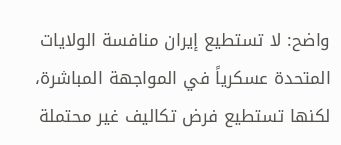واضح: لا تستطيع إيران منافسة الولايات المتحدة عسكرياً في المواجهة المباشرة، لكنها تستطيع فرض تكاليف غير محتملة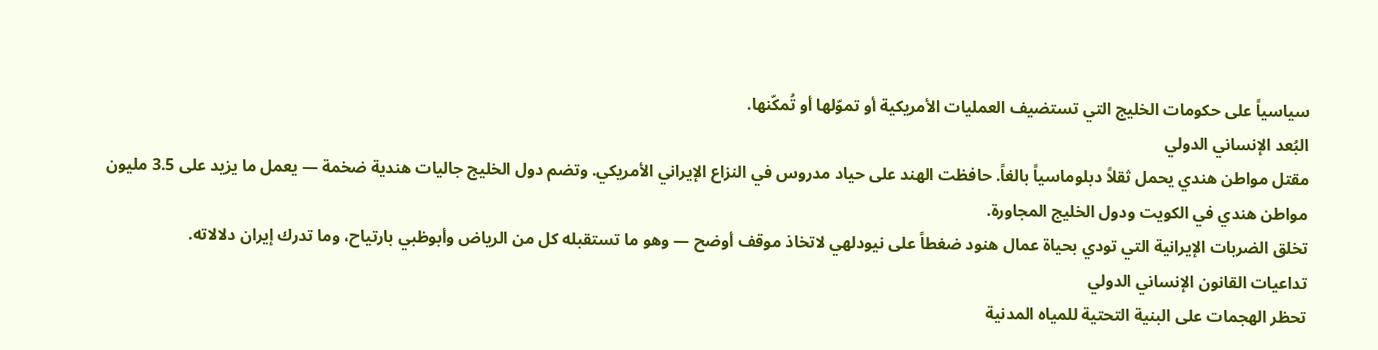سياسياً على حكومات الخليج التي تستضيف العمليات الأمريكية أو تموّلها أو تُمكّنها.
البُعد الإنساني الدولي
مقتل مواطن هندي يحمل ثقلاً دبلوماسياً بالغاً. حافظت الهند على حياد مدروس في النزاع الإيراني الأمريكي. وتضم دول الخليج جاليات هندية ضخمة — يعمل ما يزيد على 3.5 مليون مواطن هندي في الكويت ودول الخليج المجاورة.
تخلق الضربات الإيرانية التي تودي بحياة عمال هنود ضغطاً على نيودلهي لاتخاذ موقف أوضح — وهو ما تستقبله كل من الرياض وأبوظبي بارتياح، وما تدرك إيران دلالاته.
تداعيات القانون الإنساني الدولي
تحظر الهجمات على البنية التحتية للمياه المدنية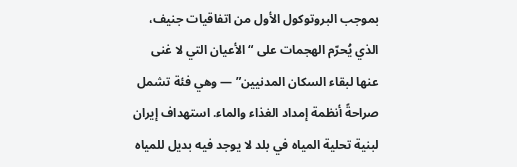بموجب البروتوكول الأول من اتفاقيات جنيف، الذي يُحرّم الهجمات على “الأعيان التي لا غنى عنها لبقاء السكان المدنيين” — وهي فئة تشمل صراحةً أنظمة إمداد الغذاء والماء. استهداف إيران لبنية تحلية المياه في بلد لا يوجد فيه بديل للمياه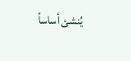يُنشئ أساساً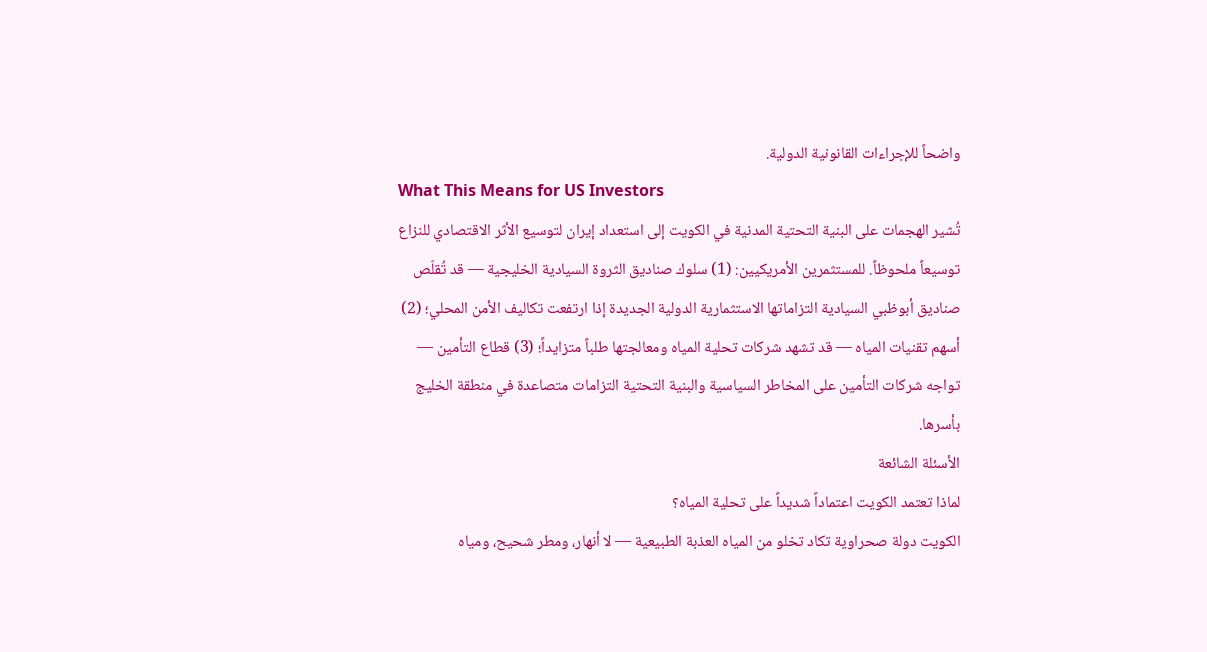واضحاً للإجراءات القانونية الدولية.
What This Means for US Investors
تُشير الهجمات على البنية التحتية المدنية في الكويت إلى استعداد إيران لتوسيع الأثر الاقتصادي للنزاع توسيعاً ملحوظاً. للمستثمرين الأمريكيين: (1) سلوك صناديق الثروة السيادية الخليجية — قد تُقلّص صناديق أبوظبي السيادية التزاماتها الاستثمارية الدولية الجديدة إذا ارتفعت تكاليف الأمن المحلي؛ (2) أسهم تقنيات المياه — قد تشهد شركات تحلية المياه ومعالجتها طلباً متزايداً؛ (3) قطاع التأمين — تواجه شركات التأمين على المخاطر السياسية والبنية التحتية التزامات متصاعدة في منطقة الخليج بأسرها.
الأسئلة الشائعة
لماذا تعتمد الكويت اعتماداً شديداً على تحلية المياه؟
الكويت دولة صحراوية تكاد تخلو من المياه العذبة الطبيعية — لا أنهار، ومطر شحيح، ومياه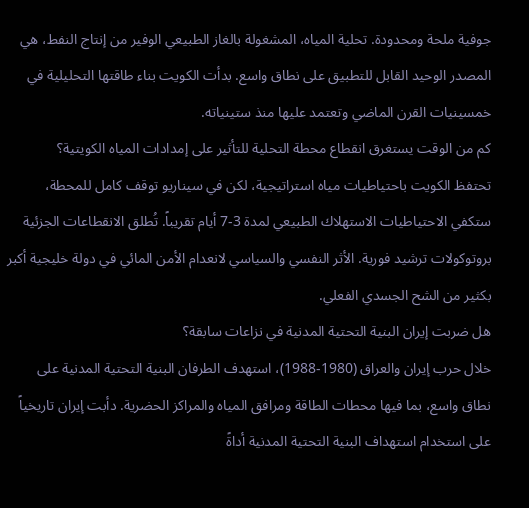جوفية ملحة ومحدودة. تحلية المياه، المشغولة بالغاز الطبيعي الوفير من إنتاج النفط، هي المصدر الوحيد القابل للتطبيق على نطاق واسع. بدأت الكويت بناء طاقتها التحليلية في خمسينيات القرن الماضي وتعتمد عليها منذ ستينياته.
كم من الوقت يستغرق انقطاع محطة التحلية للتأثير على إمدادات المياه الكويتية؟
تحتفظ الكويت باحتياطيات مياه استراتيجية، لكن في سيناريو توقف كامل للمحطة، ستكفي الاحتياطيات الاستهلاك الطبيعي لمدة 3-7 أيام تقريباً. تُطلق الانقطاعات الجزئية بروتوكولات ترشيد فورية. الأثر النفسي والسياسي لانعدام الأمن المائي في دولة خليجية أكبر بكثير من الشح الجسدي الفعلي.
هل ضربت إيران البنية التحتية المدنية في نزاعات سابقة؟
خلال حرب إيران والعراق (1980-1988)، استهدف الطرفان البنية التحتية المدنية على نطاق واسع، بما فيها محطات الطاقة ومرافق المياه والمراكز الحضرية. دأبت إيران تاريخياً على استخدام استهداف البنية التحتية المدنية أداةً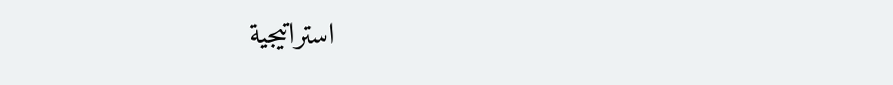استراتيجية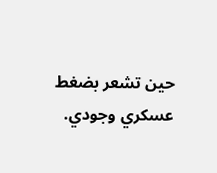حين تشعر بضغط عسكري وجودي.